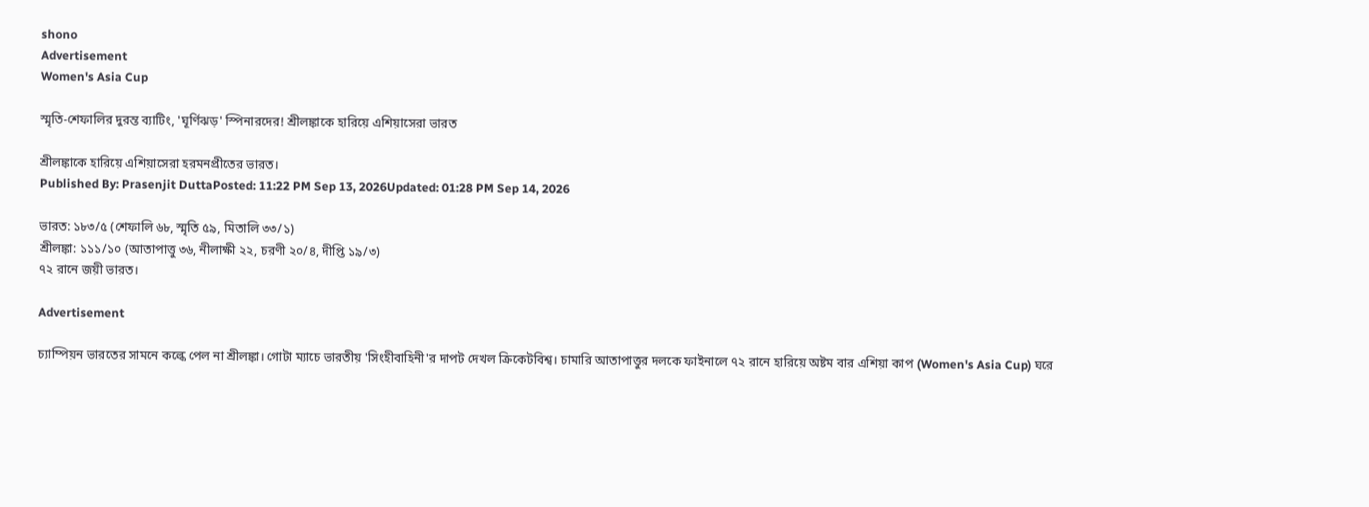shono
Advertisement
Women's Asia Cup

স্মৃতি-শেফালির দুরন্ত ব্যাটিং, 'ঘূর্ণিঝড়' স্পিনারদের! শ্রীলঙ্কাকে হারিয়ে এশিয়াসেরা ভারত

শ্রীলঙ্কাকে হারিয়ে এশিয়াসেরা হরমনপ্রীতের ভারত।
Published By: Prasenjit DuttaPosted: 11:22 PM Sep 13, 2026Updated: 01:28 PM Sep 14, 2026

ভারত: ১৮৩/৫ (শেফালি ৬৮, স্মৃতি ৫৯, মিতালি ৩৩/১)
শ্রীলঙ্কা: ১১১/১০ (আতাপাত্তু ৩৬, নীলাক্ষী ২২, চরণী ২০/৪, দীপ্তি ১৯/৩)
৭২ রানে জয়ী ভারত।

Advertisement

চ্যাম্পিয়ন ভারতের সামনে কল্কে পেল না শ্রীলঙ্কা। গোটা ম্যাচে ভারতীয় 'সিংহীবাহিনী'র দাপট দেখল ক্রিকেটবিশ্ব। চামারি আতাপাত্তুর দলকে ফাইনালে ৭২ রানে হারিয়ে অষ্টম বার এশিয়া কাপ (Women's Asia Cup) ঘরে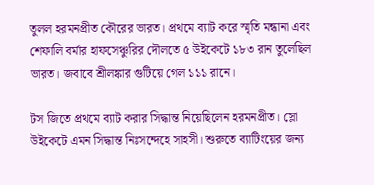তুলল হরমনপ্রীত কৌরের ভারত। প্রথমে ব্যাট করে স্মৃতি মন্ধানা এবং শেফালি বর্মার হাফসেঞ্চুরির দৌলতে ৫ উইকেটে ১৮৩ রান তুলেছিল ভারত। জবাবে শ্রীলঙ্কার গুটিয়ে গেল ১১১ রানে।

টস জিতে প্রথমে ব্যাট করার সিদ্ধান্ত নিয়েছিলেন হরমনপ্রীত। স্লো উইকেটে এমন সিদ্ধান্ত নিঃসন্দেহে সাহসী। শুরুতে ব্যাটিংয়ের জন্য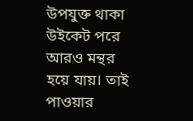উপযুক্ত থাকা উইকেট পরে আরও মন্থর হয়ে যায়। তাই পাওয়ার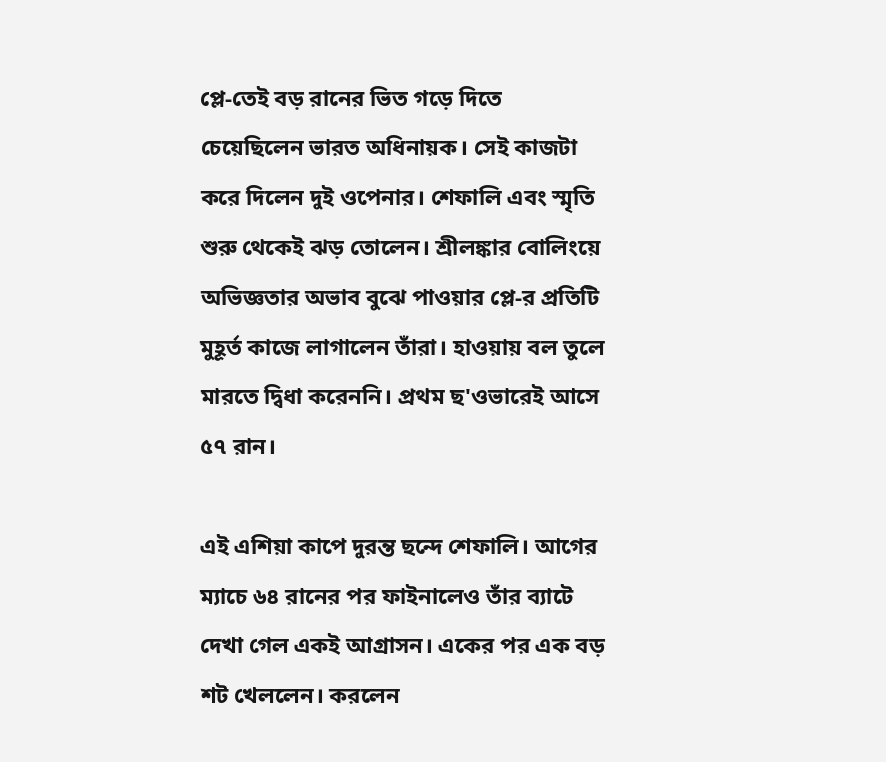প্লে-তেই বড় রানের ভিত গড়ে দিতে চেয়েছিলেন ভারত অধিনায়ক। সেই কাজটা করে দিলেন দুই ওপেনার। শেফালি এবং স্মৃতি শুরু থেকেই ঝড় তোলেন। শ্রীলঙ্কার বোলিংয়ে অভিজ্ঞতার অভাব বুঝে পাওয়ার প্লে-র প্রতিটি মুহূর্ত কাজে লাগালেন তাঁরা। হাওয়ায় বল তুলে মারতে দ্বিধা করেননি। প্রথম ছ'ওভারেই আসে ৫৭ রান।

এই এশিয়া কাপে দুরন্ত ছন্দে শেফালি। আগের ম্যাচে ৬৪ রানের পর ফাইনালেও তাঁর ব্যাটে দেখা গেল একই আগ্রাসন। একের পর এক বড় শট খেললেন। করলেন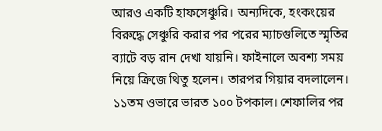আরও একটি হাফসেঞ্চুরি। অন্যদিকে, হংকংয়ের বিরুদ্ধে সেঞ্চুরি করার পর পরের ম্যাচগুলিতে স্মৃতির ব্যাটে বড় রান দেখা যায়নি। ফাইনালে অবশ্য সময় নিয়ে ক্রিজে থিতু হলেন। তারপর গিয়ার বদলালেন। ১১তম ওভারে ভারত ১০০ টপকাল। শেফালির পর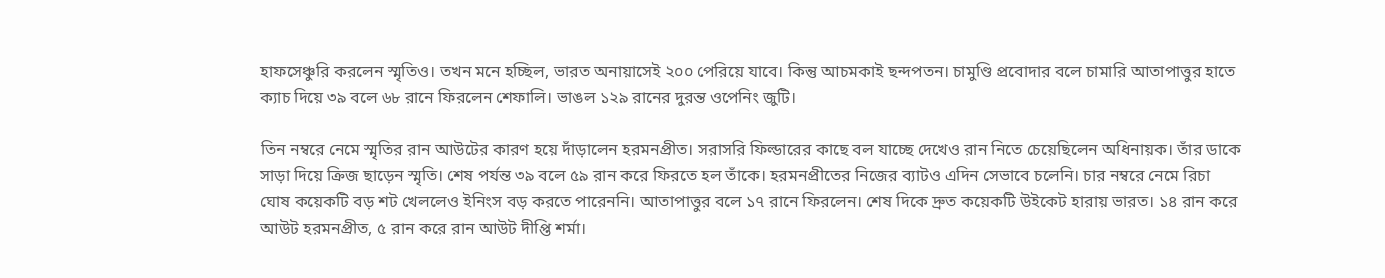হাফসেঞ্চুরি করলেন স্মৃতিও। তখন মনে হচ্ছিল, ভারত অনায়াসেই ২০০ পেরিয়ে যাবে। কিন্তু আচমকাই ছন্দপতন। চামুণ্ডি প্রবোদার বলে চামারি আতাপাত্তুর হাতে ক্যাচ দিয়ে ৩৯ বলে ৬৮ রানে ফিরলেন শেফালি। ভাঙল ১২৯ রানের দুরন্ত ওপেনিং জুটি।

তিন নম্বরে নেমে স্মৃতির রান আউটের কারণ হয়ে দাঁড়ালেন হরমনপ্রীত। সরাসরি ফিল্ডারের কাছে বল যাচ্ছে দেখেও রান নিতে চেয়েছিলেন অধিনায়ক। তাঁর ডাকে সাড়া দিয়ে ক্রিজ ছাড়েন স্মৃতি। শেষ পর্যন্ত ৩৯ বলে ৫৯ রান করে ফিরতে হল তাঁকে। হরমনপ্রীতের নিজের ব্যাটও এদিন সেভাবে চলেনি। চার নম্বরে নেমে রিচা ঘোষ কয়েকটি বড় শট খেললেও ইনিংস বড় করতে পারেননি। আতাপাত্তুর বলে ১৭ রানে ফিরলেন। শেষ দিকে দ্রুত কয়েকটি উইকেট হারায় ভারত। ১৪ রান করে আউট হরমনপ্রীত, ৫ রান করে রান আউট দীপ্তি শর্মা।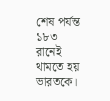শেষ পর্যন্ত ১৮৩ রানেই থামতে হয় ভারতকে।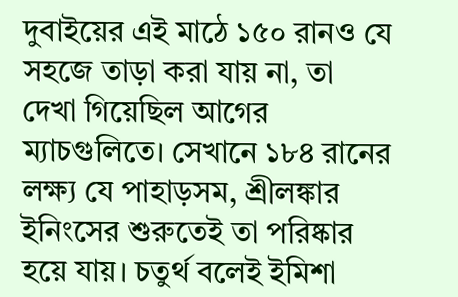দুবাইয়ের এই মাঠে ১৫০ রানও যে সহজে তাড়া করা যায় না, তা দেখা গিয়েছিল আগের ম্যাচগুলিতে। সেখানে ১৮৪ রানের লক্ষ্য যে পাহাড়সম, শ্রীলঙ্কার ইনিংসের শুরুতেই তা পরিষ্কার হয়ে যায়। চতুর্থ বলেই ইমিশা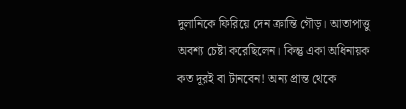দুলানিকে ফিরিয়ে দেন ক্রান্তি গৌড়। আতাপাত্তু অবশ্য চেষ্টা করেছিলেন। কিন্তু একা অধিনায়ক কত দূরই বা টানবেন! অন্য প্রান্ত থেকে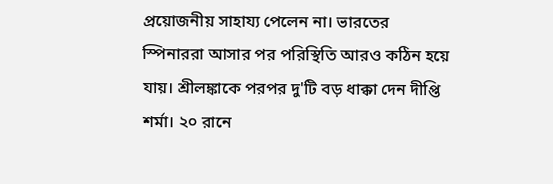প্রয়োজনীয় সাহায্য পেলেন না। ভারতের স্পিনাররা আসার পর পরিস্থিতি আরও কঠিন হয়ে যায়। শ্রীলঙ্কাকে পরপর দু'টি বড় ধাক্কা দেন দীপ্তি শর্মা। ২০ রানে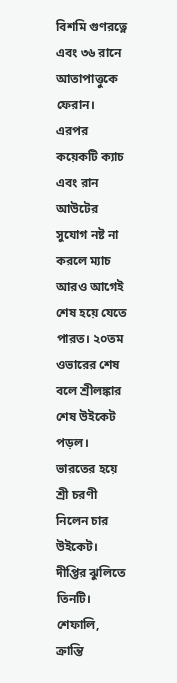বিশমি গুণরত্নে এবং ৩৬ রানে আতাপাত্তুকে ফেরান। এরপর কয়েকটি ক্যাচ এবং রান আউটের সুযোগ নষ্ট না করলে ম্যাচ আরও আগেই শেষ হয়ে যেতে পারত। ২০তম ওভারের শেষ বলে শ্রীলঙ্কার শেষ উইকেট পড়ল। ভারতের হয়ে শ্রী চরণী নিলেন চার উইকেট। দীপ্তির ঝুলিতে তিনটি। শেফালি, ক্রান্তি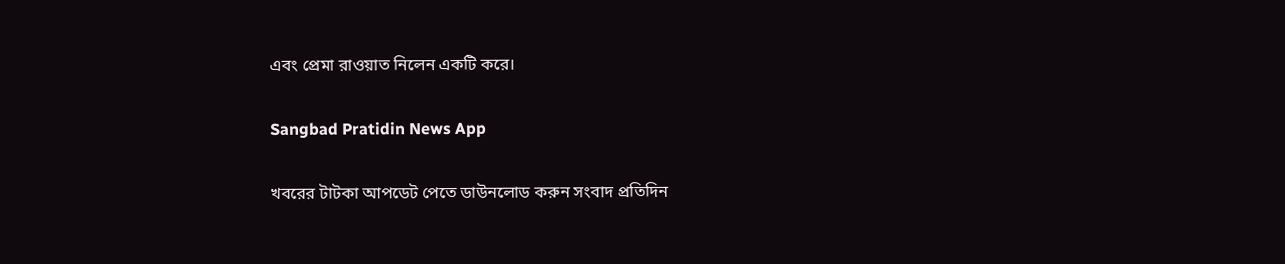এবং প্রেমা রাওয়াত নিলেন একটি করে।

Sangbad Pratidin News App

খবরের টাটকা আপডেট পেতে ডাউনলোড করুন সংবাদ প্রতিদিন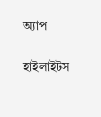অ্যাপ

হাইলাইটস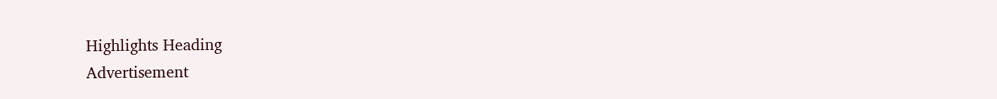Highlights Heading
Advertisement